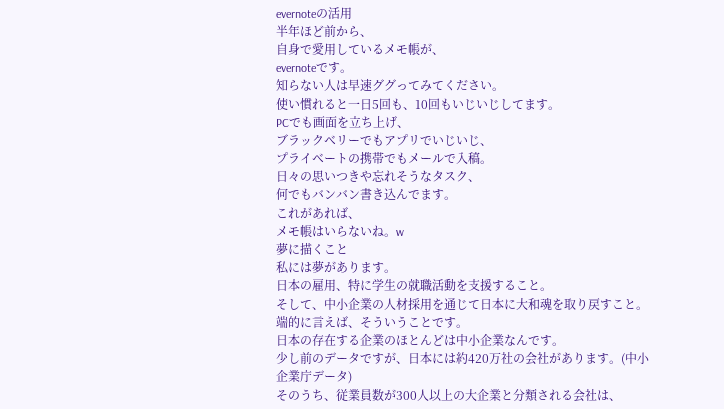evernoteの活用
半年ほど前から、
自身で愛用しているメモ帳が、
evernoteです。
知らない人は早速ググってみてください。
使い慣れると一日5回も、10回もいじいじしてます。
PCでも画面を立ち上げ、
ブラックベリーでもアプリでいじいじ、
プライベートの携帯でもメールで入稿。
日々の思いつきや忘れそうなタスク、
何でもバンバン書き込んでます。
これがあれば、
メモ帳はいらないね。w
夢に描くこと
私には夢があります。
日本の雇用、特に学生の就職活動を支援すること。
そして、中小企業の人材採用を通じて日本に大和魂を取り戻すこと。
端的に言えば、そういうことです。
日本の存在する企業のほとんどは中小企業なんです。
少し前のデータですが、日本には約420万社の会社があります。(中小企業庁データ)
そのうち、従業員数が300人以上の大企業と分類される会社は、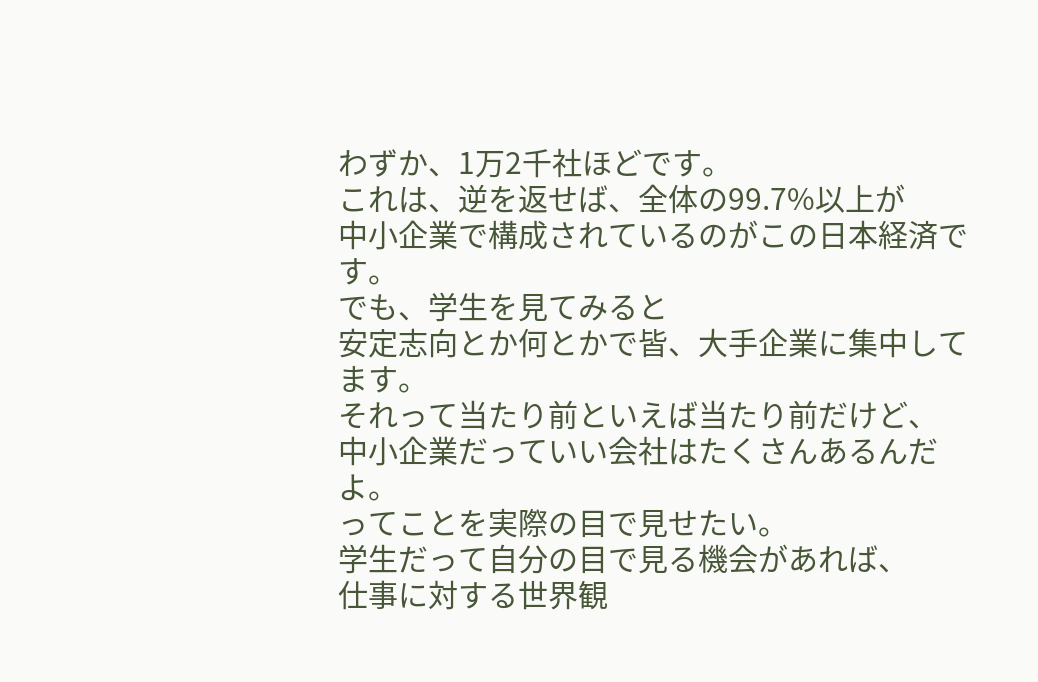わずか、1万2千社ほどです。
これは、逆を返せば、全体の99.7%以上が
中小企業で構成されているのがこの日本経済です。
でも、学生を見てみると
安定志向とか何とかで皆、大手企業に集中してます。
それって当たり前といえば当たり前だけど、
中小企業だっていい会社はたくさんあるんだよ。
ってことを実際の目で見せたい。
学生だって自分の目で見る機会があれば、
仕事に対する世界観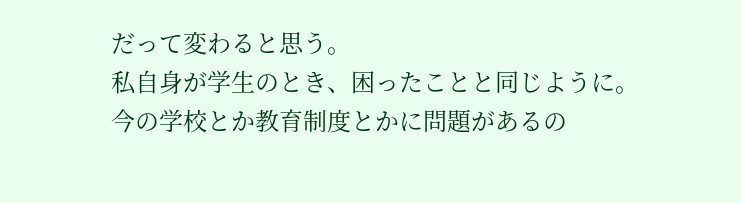だって変わると思う。
私自身が学生のとき、困ったことと同じように。
今の学校とか教育制度とかに問題があるの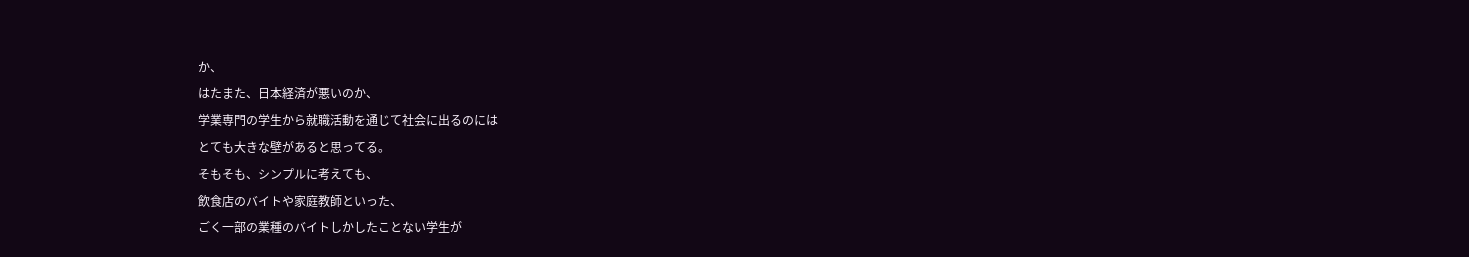か、
はたまた、日本経済が悪いのか、
学業専門の学生から就職活動を通じて社会に出るのには
とても大きな壁があると思ってる。
そもそも、シンプルに考えても、
飲食店のバイトや家庭教師といった、
ごく一部の業種のバイトしかしたことない学生が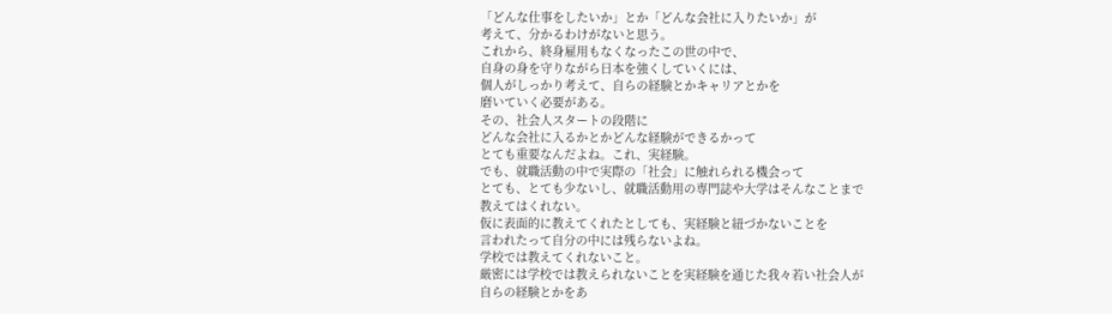「どんな仕事をしたいか」とか「どんな会社に入りたいか」が
考えて、分かるわけがないと思う。
これから、終身雇用もなくなったこの世の中で、
自身の身を守りながら日本を強くしていくには、
個人がしっかり考えて、自らの経験とかキャリアとかを
磨いていく必要がある。
その、社会人スタートの段階に
どんな会社に入るかとかどんな経験ができるかって
とても重要なんだよね。これ、実経験。
でも、就職活動の中で実際の「社会」に触れられる機会って
とても、とても少ないし、就職活動用の専門誌や大学はそんなことまで
教えてはくれない。
仮に表面的に教えてくれたとしても、実経験と紐づかないことを
言われたって自分の中には残らないよね。
学校では教えてくれないこと。
厳密には学校では教えられないことを実経験を通じた我々若い社会人が
自らの経験とかをあ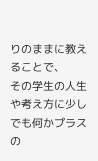りのままに教えることで、
その学生の人生や考え方に少しでも何かプラスの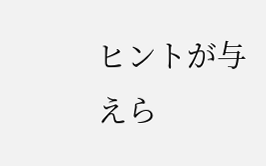ヒントが与えら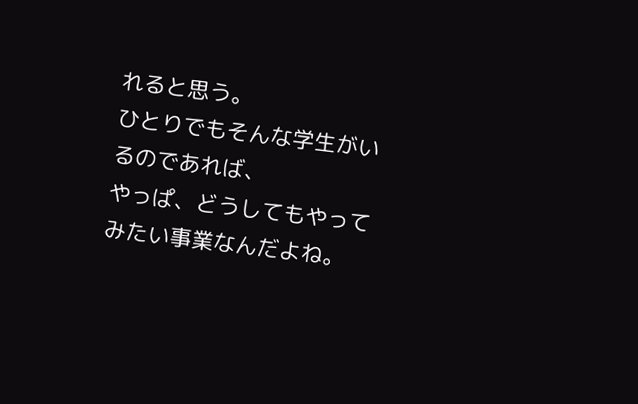れると思う。
ひとりでもそんな学生がいるのであれば、
やっぱ、どうしてもやってみたい事業なんだよね。